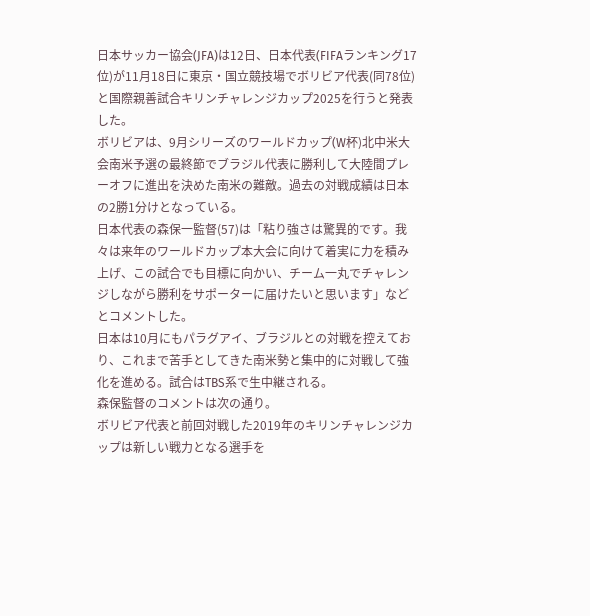日本サッカー協会(JFA)は12日、日本代表(FIFAランキング17位)が11月18日に東京・国立競技場でボリビア代表(同78位)と国際親善試合キリンチャレンジカップ2025を行うと発表した。
ボリビアは、9月シリーズのワールドカップ(W杯)北中米大会南米予選の最終節でブラジル代表に勝利して大陸間プレーオフに進出を決めた南米の難敵。過去の対戦成績は日本の2勝1分けとなっている。
日本代表の森保一監督(57)は「粘り強さは驚異的です。我々は来年のワールドカップ本大会に向けて着実に力を積み上げ、この試合でも目標に向かい、チーム一丸でチャレンジしながら勝利をサポーターに届けたいと思います」などとコメントした。
日本は10月にもパラグアイ、ブラジルとの対戦を控えており、これまで苦手としてきた南米勢と集中的に対戦して強化を進める。試合はTBS系で生中継される。
森保監督のコメントは次の通り。
ボリビア代表と前回対戦した2019年のキリンチャレンジカップは新しい戦力となる選手を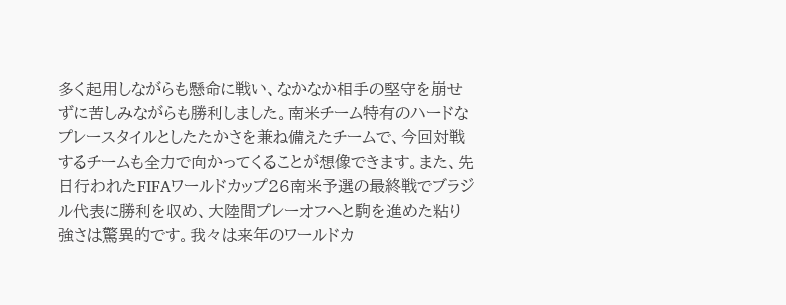多く起用しながらも懸命に戦い、なかなか相手の堅守を崩せずに苦しみながらも勝利しました。南米チーム特有のハードなプレースタイルとしたたかさを兼ね備えたチームで、今回対戦するチームも全力で向かってくることが想像できます。また、先日行われたFIFAワールドカップ26南米予選の最終戦でブラジル代表に勝利を収め、大陸間プレーオフへと駒を進めた粘り強さは驚異的です。我々は来年のワールドカ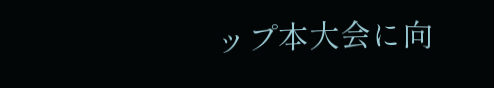ップ本大会に向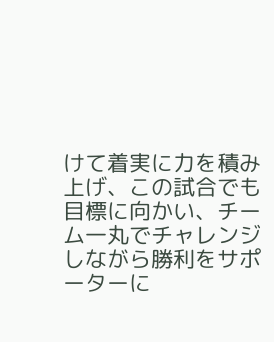けて着実に力を積み上げ、この試合でも目標に向かい、チーム一丸でチャレンジしながら勝利をサポーターに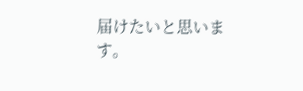届けたいと思います。